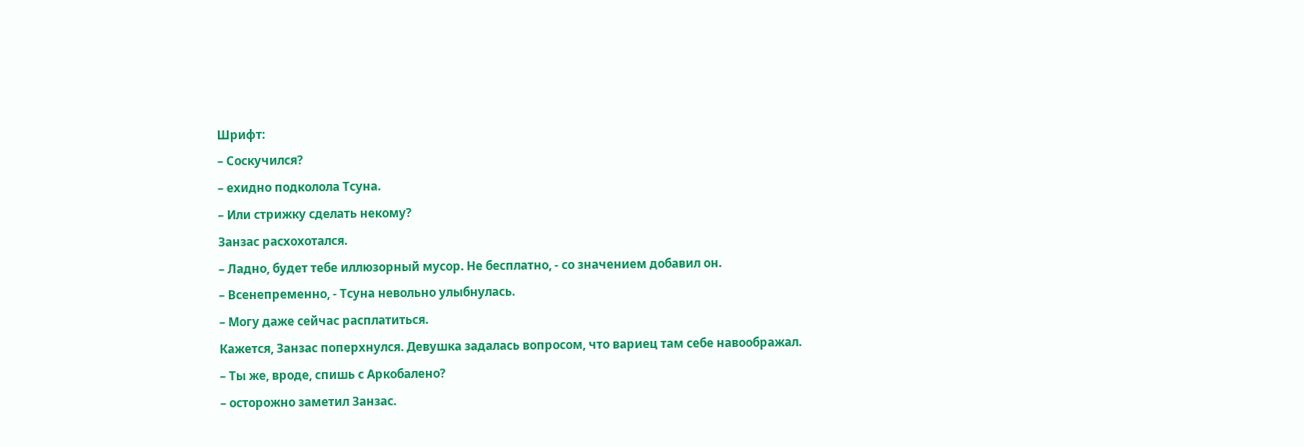Шрифт:
– Соскучился?
– ехидно подколола Тсуна.
– Или стрижку сделать некому?
Занзас расхохотался.
– Ладно, будет тебе иллюзорный мусор. Не бесплатно, - со значением добавил он.
– Всенепременно, - Тсуна невольно улыбнулась.
– Могу даже сейчас расплатиться.
Кажется, Занзас поперхнулся. Девушка задалась вопросом, что вариец там себе навоображал.
– Ты же, вроде, спишь с Аркобалено?
– осторожно заметил Занзас.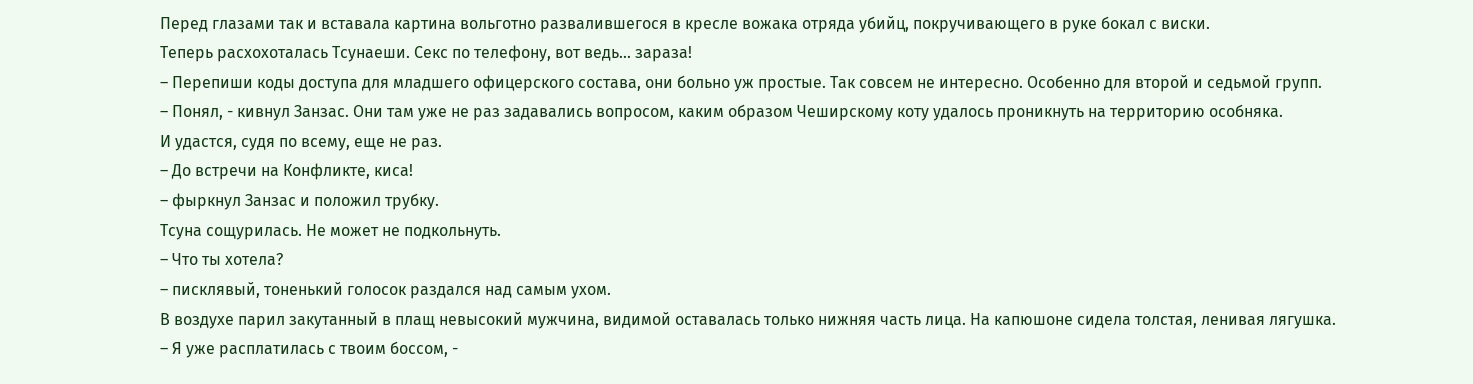Перед глазами так и вставала картина вольготно развалившегося в кресле вожака отряда убийц, покручивающего в руке бокал с виски.
Теперь расхохоталась Тсунаеши. Секс по телефону, вот ведь... зараза!
– Перепиши коды доступа для младшего офицерского состава, они больно уж простые. Так совсем не интересно. Особенно для второй и седьмой групп.
– Понял, - кивнул Занзас. Они там уже не раз задавались вопросом, каким образом Чеширскому коту удалось проникнуть на территорию особняка.
И удастся, судя по всему, еще не раз.
– До встречи на Конфликте, киса!
– фыркнул Занзас и положил трубку.
Тсуна сощурилась. Не может не подкольнуть.
– Что ты хотела?
– писклявый, тоненький голосок раздался над самым ухом.
В воздухе парил закутанный в плащ невысокий мужчина, видимой оставалась только нижняя часть лица. На капюшоне сидела толстая, ленивая лягушка.
– Я уже расплатилась с твоим боссом, -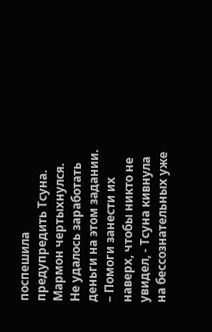поспешила предупредить Тсуна.
Мармон чертыхнулся. Не удалось заработать деньги на этом задании.
– Помоги занести их наверх, чтобы никто не увидел, - Тсуна кивнула на бессознательных уже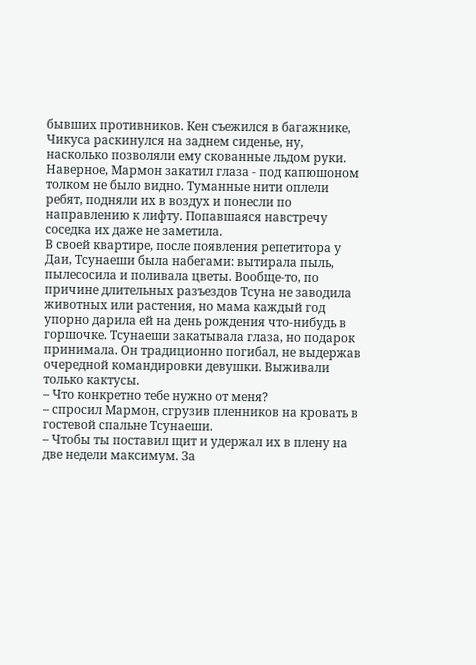бывших противников. Кен съежился в багажнике, Чикуса раскинулся на заднем сиденье, ну, насколько позволяли ему скованные льдом руки.
Наверное, Мармон закатил глаза - под капюшоном толком не было видно. Туманные нити оплели ребят, подняли их в воздух и понесли по направлению к лифту. Попавшаяся навстречу соседка их даже не заметила.
В своей квартире, после появления репетитора у Даи, Тсунаеши была набегами: вытирала пыль, пылесосила и поливала цветы. Вообще-то, по причине длительных разъездов Тсуна не заводила животных или растения, но мама каждый год упорно дарила ей на день рождения что-нибудь в горшочке. Тсунаеши закатывала глаза, но подарок принимала. Он традиционно погибал, не выдержав очередной командировки девушки. Выживали только кактусы.
– Что конкретно тебе нужно от меня?
– спросил Мармон, сгрузив пленников на кровать в гостевой спальне Тсунаеши.
– Чтобы ты поставил щит и удержал их в плену на две недели максимум. За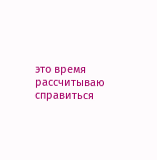это время рассчитываю справиться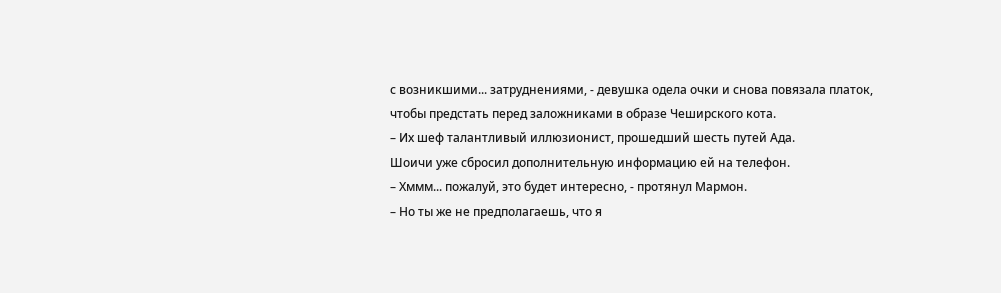с возникшими... затруднениями, - девушка одела очки и снова повязала платок, чтобы предстать перед заложниками в образе Чеширского кота.
– Их шеф талантливый иллюзионист, прошедший шесть путей Ада.
Шоичи уже сбросил дополнительную информацию ей на телефон.
– Хммм... пожалуй, это будет интересно, - протянул Мармон.
– Но ты же не предполагаешь, что я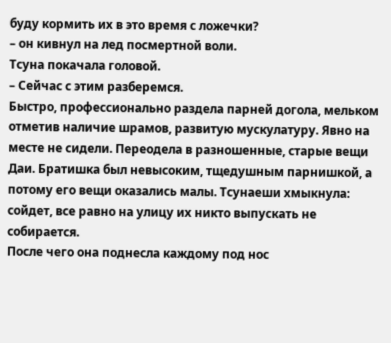буду кормить их в это время с ложечки?
– он кивнул на лед посмертной воли.
Тсуна покачала головой.
– Сейчас с этим разберемся.
Быстро, профессионально раздела парней догола, мельком отметив наличие шрамов, развитую мускулатуру. Явно на месте не сидели. Переодела в разношенные, старые вещи Даи. Братишка был невысоким, тщедушным парнишкой, а потому его вещи оказались малы. Тсунаеши хмыкнула: сойдет, все равно на улицу их никто выпускать не собирается.
После чего она поднесла каждому под нос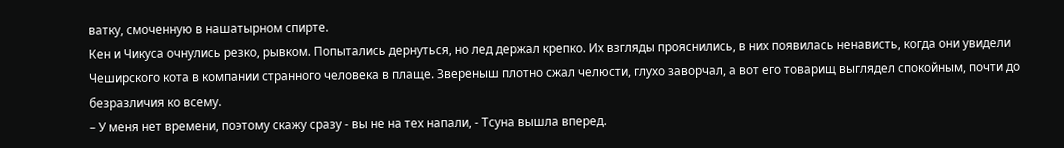ватку, смоченную в нашатырном спирте.
Кен и Чикуса очнулись резко, рывком. Попытались дернуться, но лед держал крепко. Их взгляды прояснились, в них появилась ненависть, когда они увидели Чеширского кота в компании странного человека в плаще. Звереныш плотно сжал челюсти, глухо заворчал, а вот его товарищ выглядел спокойным, почти до безразличия ко всему.
– У меня нет времени, поэтому скажу сразу - вы не на тех напали, - Тсуна вышла вперед.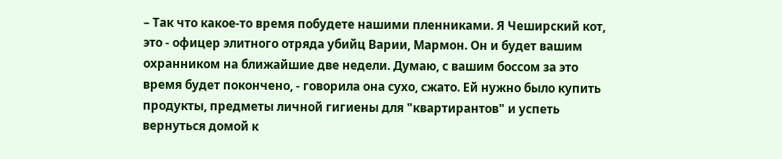– Так что какое-то время побудете нашими пленниками. Я Чеширский кот, это - офицер элитного отряда убийц Варии, Мармон. Он и будет вашим охранником на ближайшие две недели. Думаю, с вашим боссом за это время будет покончено, - говорила она сухо, сжато. Ей нужно было купить продукты, предметы личной гигиены для "квартирантов" и успеть вернуться домой к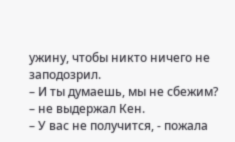ужину, чтобы никто ничего не заподозрил.
– И ты думаешь, мы не сбежим?
– не выдержал Кен.
– У вас не получится, - пожала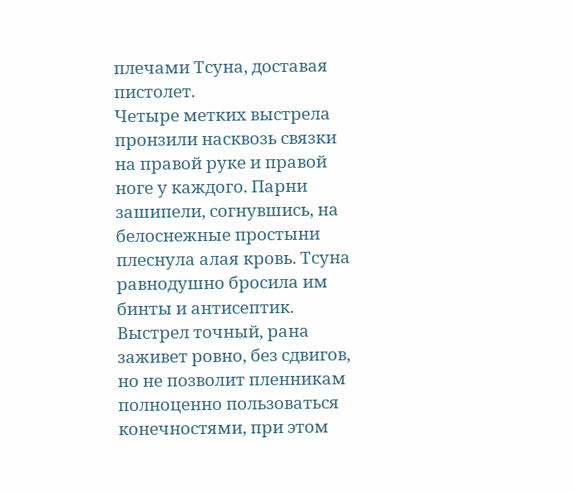плечами Тсуна, доставая пистолет.
Четыре метких выстрела пронзили насквозь связки на правой руке и правой ноге у каждого. Парни зашипели, согнувшись, на белоснежные простыни плеснула алая кровь. Тсуна равнодушно бросила им бинты и антисептик. Выстрел точный, рана заживет ровно, без сдвигов, но не позволит пленникам полноценно пользоваться конечностями, при этом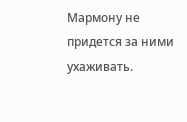Мармону не придется за ними ухаживать.